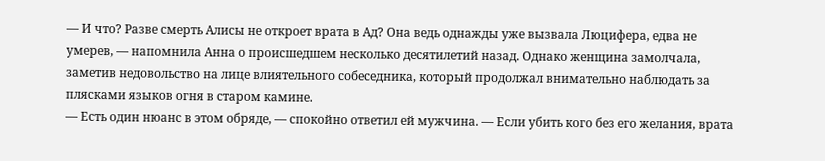— И что? Разве смерть Алисы не откроет врата в Ад? Она ведь однажды уже вызвала Люцифера, едва не умерев, — напомнила Анна о происшедшем несколько десятилетий назад. Однако женщина замолчала, заметив недовольство на лице влиятельного собеседника, который продолжал внимательно наблюдать за плясками языков огня в старом камине.
— Есть один нюанс в этом обряде, — спокойно ответил ей мужчина. — Если убить кого без его желания, врата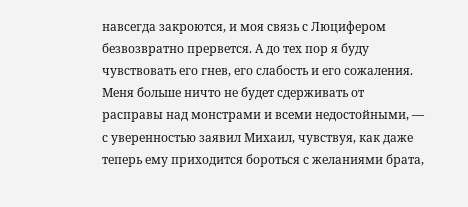навсегда закроются, и моя связь с Люцифером безвозвратно прервется. А до тех пор я буду чувствовать его гнев, его слабость и его сожаления. Меня больше ничто не будет сдерживать от расправы над монстрами и всеми недостойными, — с уверенностью заявил Михаил, чувствуя, как даже теперь ему приходится бороться с желаниями брата,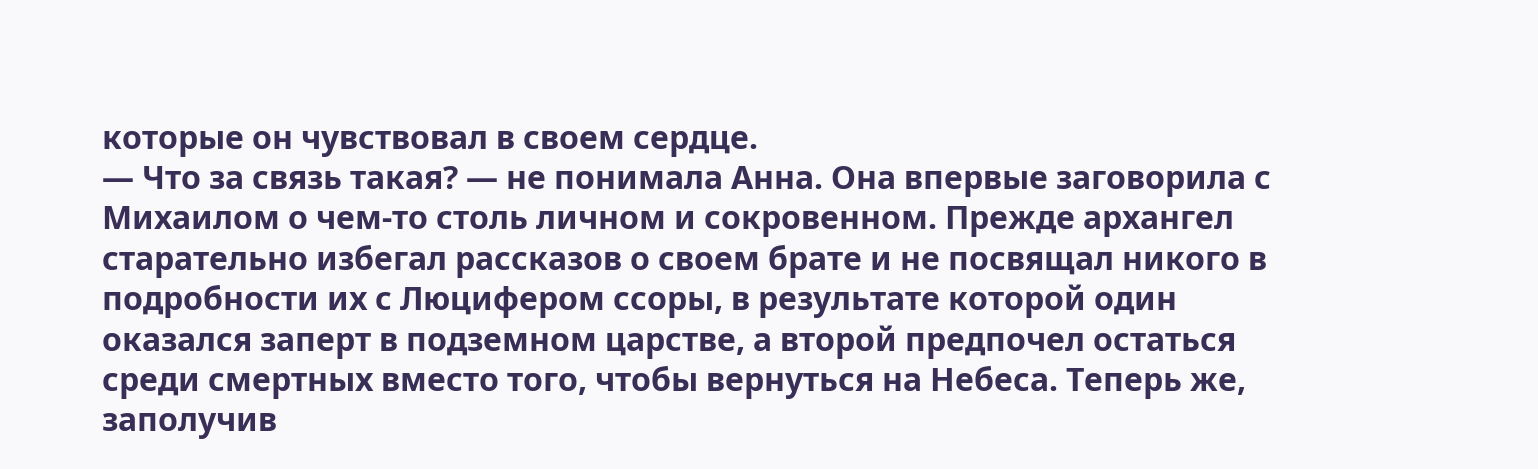которые он чувствовал в своем сердце.
— Что за связь такая? — не понимала Анна. Она впервые заговорила с Михаилом о чем-то столь личном и сокровенном. Прежде архангел старательно избегал рассказов о своем брате и не посвящал никого в подробности их с Люцифером ссоры, в результате которой один оказался заперт в подземном царстве, а второй предпочел остаться среди смертных вместо того, чтобы вернуться на Небеса. Теперь же, заполучив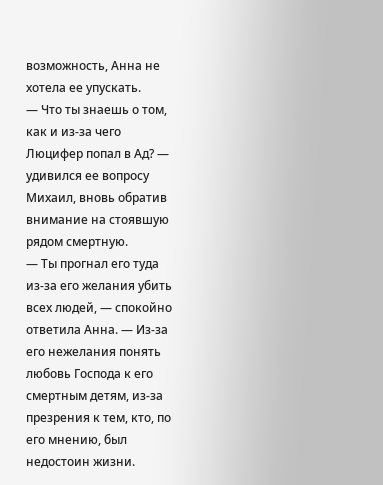возможность, Анна не хотела ее упускать.
— Что ты знаешь о том, как и из-за чего Люцифер попал в Ад? — удивился ее вопросу Михаил, вновь обратив внимание на стоявшую рядом смертную.
— Ты прогнал его туда из-за его желания убить всех людей, — спокойно ответила Анна. — Из-за его нежелания понять любовь Господа к его смертным детям, из-за презрения к тем, кто, по его мнению, был недостоин жизни.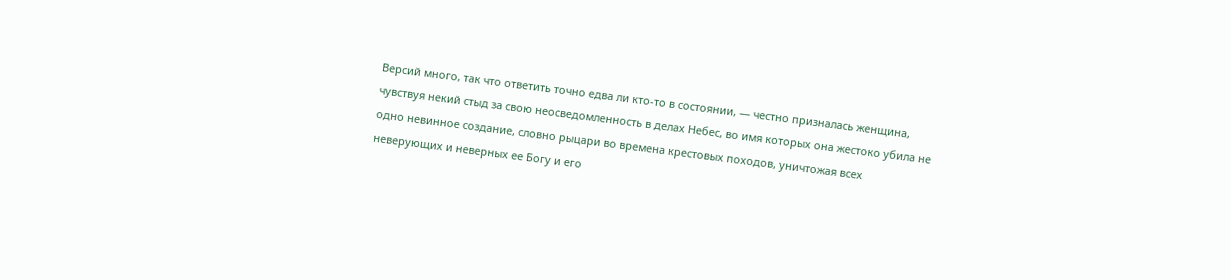Версий много, так что ответить точно едва ли кто-то в состоянии, — честно призналась женщина, чувствуя некий стыд за свою неосведомленность в делах Небес, во имя которых она жестоко убила не одно невинное создание, словно рыцари во времена крестовых походов, уничтожая всех неверующих и неверных ее Богу и его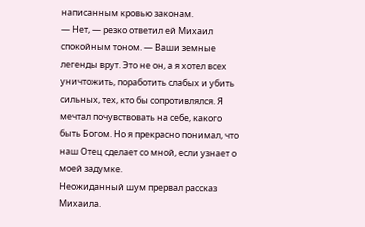написанным кровью законам.
— Нет, — резко ответил ей Михаил спокойным тоном. — Ваши земные легенды врут. Это не он, а я хотел всех уничтожить, поработить слабых и убить сильных, тех, кто бы сопротивлялся. Я мечтал почувствовать на себе, какого быть Богом. Но я прекрасно понимал, что наш Отец сделает со мной, если узнает о моей задумке.
Неожиданный шум прервал рассказ Михаила.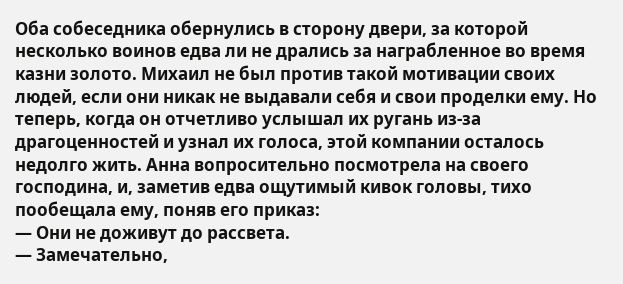Оба собеседника обернулись в сторону двери, за которой несколько воинов едва ли не дрались за награбленное во время казни золото. Михаил не был против такой мотивации своих людей, если они никак не выдавали себя и свои проделки ему. Но теперь, когда он отчетливо услышал их ругань из-за драгоценностей и узнал их голоса, этой компании осталось недолго жить. Анна вопросительно посмотрела на своего господина, и, заметив едва ощутимый кивок головы, тихо пообещала ему, поняв его приказ:
— Они не доживут до рассвета.
— Замечательно,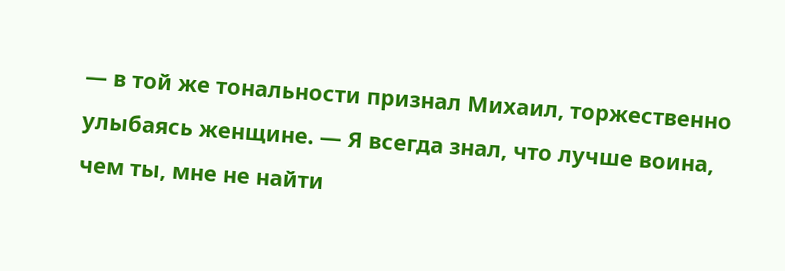— в той же тональности признал Михаил, торжественно улыбаясь женщине. — Я всегда знал, что лучше воина, чем ты, мне не найти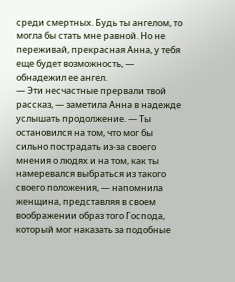среди смертных. Будь ты ангелом, то могла бы стать мне равной. Но не переживай, прекрасная Анна, у тебя еще будет возможность, — обнадежил ее ангел.
— Эти несчастные прервали твой рассказ, — заметила Анна в надежде услышать продолжение. — Ты остановился на том, что мог бы сильно пострадать из-за своего мнения о людях и на том, как ты намеревался выбраться из такого своего положения, — напомнила женщина, представляя в своем воображении образ того Господа, который мог наказать за подобные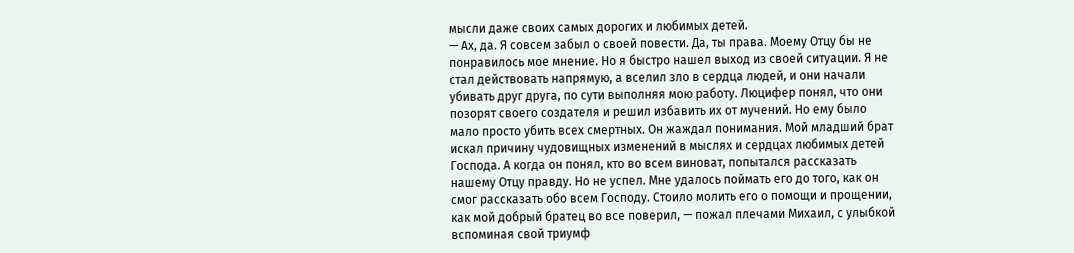мысли даже своих самых дорогих и любимых детей.
— Ах, да. Я совсем забыл о своей повести. Да, ты права. Моему Отцу бы не понравилось мое мнение. Но я быстро нашел выход из своей ситуации. Я не стал действовать напрямую, а вселил зло в сердца людей, и они начали убивать друг друга, по сути выполняя мою работу. Люцифер понял, что они позорят своего создателя и решил избавить их от мучений. Но ему было мало просто убить всех смертных. Он жаждал понимания. Мой младший брат искал причину чудовищных изменений в мыслях и сердцах любимых детей Господа. А когда он понял, кто во всем виноват, попытался рассказать нашему Отцу правду. Но не успел. Мне удалось поймать его до того, как он смог рассказать обо всем Господу. Стоило молить его о помощи и прощении, как мой добрый братец во все поверил, — пожал плечами Михаил, с улыбкой вспоминая свой триумф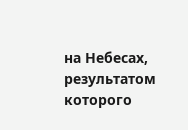на Небесах, результатом которого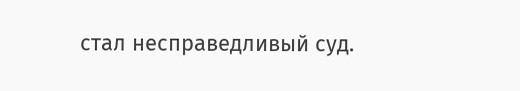стал несправедливый суд.